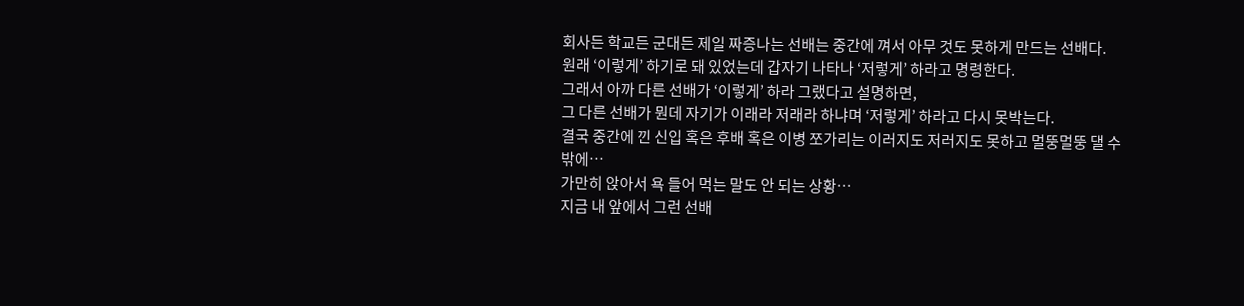회사든 학교든 군대든 제일 짜증나는 선배는 중간에 껴서 아무 것도 못하게 만드는 선배다.
원래 ‘이렇게’ 하기로 돼 있었는데 갑자기 나타나 ‘저렇게’ 하라고 명령한다.
그래서 아까 다른 선배가 ‘이렇게’ 하라 그랬다고 설명하면,
그 다른 선배가 뭔데 자기가 이래라 저래라 하냐며 ‘저렇게’ 하라고 다시 못박는다.
결국 중간에 낀 신입 혹은 후배 혹은 이병 쪼가리는 이러지도 저러지도 못하고 멀뚱멀뚱 댈 수밖에…
가만히 앉아서 욕 들어 먹는 말도 안 되는 상황…
지금 내 앞에서 그런 선배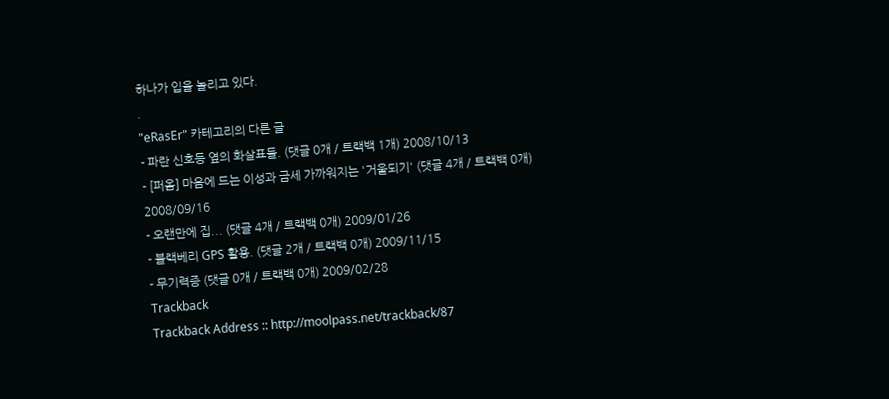하나가 입을 놀리고 있다.
.
"eRasEr" 카테고리의 다른 글
- 파란 신호등 옆의 화살표들. (댓글 0개 / 트랙백 1개) 2008/10/13
- [퍼옴] 마음에 드는 이성과 금세 가까워지는 '거울되기' (댓글 4개 / 트랙백 0개) 2008/09/16
- 오랜만에 집... (댓글 4개 / 트랙백 0개) 2009/01/26
- 블랙베리 GPS 활용. (댓글 2개 / 트랙백 0개) 2009/11/15
- 무기력증 (댓글 0개 / 트랙백 0개) 2009/02/28
Trackback
Trackback Address :: http://moolpass.net/trackback/87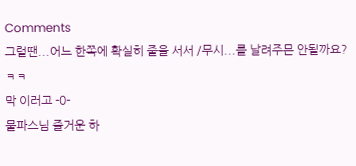Comments
그럴땐...어느 한쪽에 확실히 줄을 서서 /무시...를 날려주믄 안될까요? ㅋㅋ
막 이러고 -0-
물파스님 즐거운 하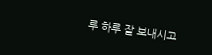루 하루 잘 보내시고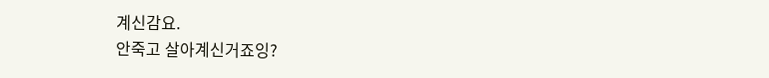계신감요.
안죽고 살아계신거죠잉?